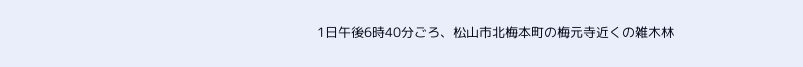1日午後6時40分ごろ、松山市北梅本町の梅元寺近くの雑木林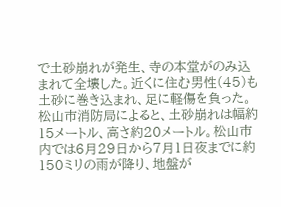で土砂崩れが発生、寺の本堂がのみ込まれて全壊した。近くに住む男性(45)も土砂に巻き込まれ、足に軽傷を負った。
松山市消防局によると、土砂崩れは幅約15メートル、高さ約20メートル。松山市内では6月29日から7月1日夜までに約150ミリの雨が降り、地盤が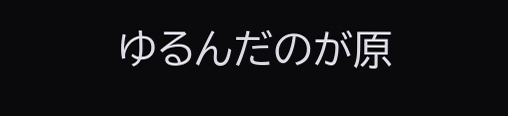ゆるんだのが原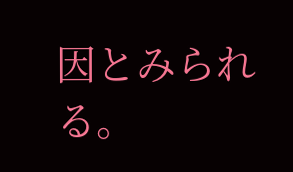因とみられる。